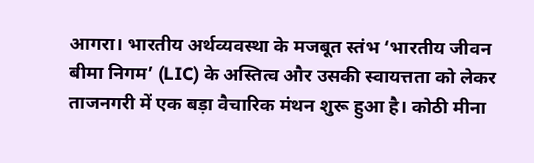आगरा। भारतीय अर्थव्यवस्था के मजबूत स्तंभ ‘भारतीय जीवन बीमा निगम’ (LIC) के अस्तित्व और उसकी स्वायत्तता को लेकर ताजनगरी में एक बड़ा वैचारिक मंथन शुरू हुआ है। कोठी मीना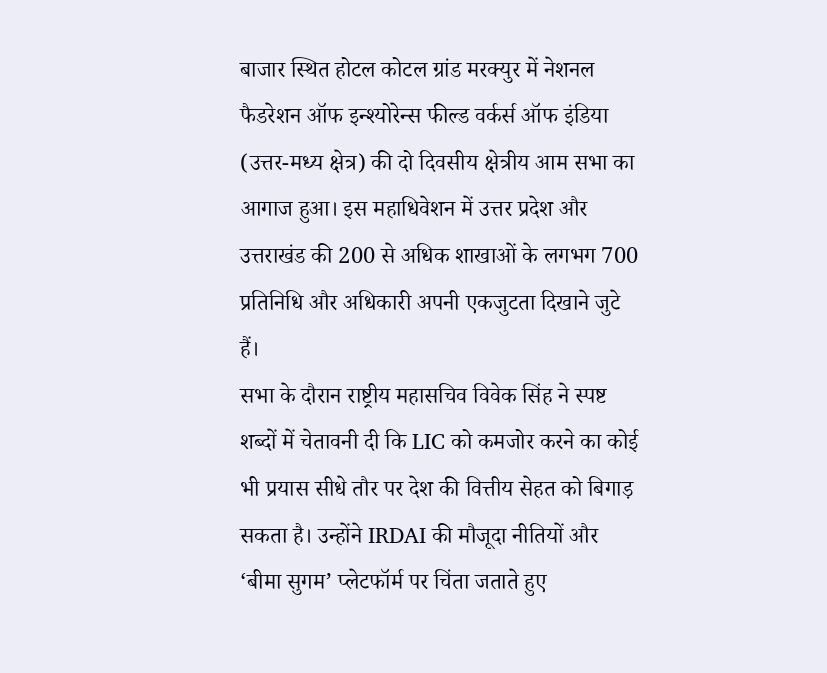बाजार स्थित होटल कोटल ग्रांड मरक्युर में नेशनल फैडरेशन ऑफ इन्श्योरेन्स फील्ड वर्कर्स ऑफ इंडिया (उत्तर-मध्य क्षेत्र) की दो दिवसीय क्षेत्रीय आम सभा का आगाज हुआ। इस महाधिवेशन में उत्तर प्रदेश और उत्तराखंड की 200 से अधिक शाखाओं के लगभग 700 प्रतिनिधि और अधिकारी अपनी एकजुटता दिखाने जुटे हैं।
सभा के दौरान राष्ट्रीय महासचिव विवेक सिंह ने स्पष्ट शब्दों में चेतावनी दी कि LIC को कमजोर करने का कोई भी प्रयास सीधे तौर पर देश की वित्तीय सेहत को बिगाड़ सकता है। उन्होंने IRDAI की मौजूदा नीतियों और ‘बीमा सुगम’ प्लेटफॉर्म पर चिंता जताते हुए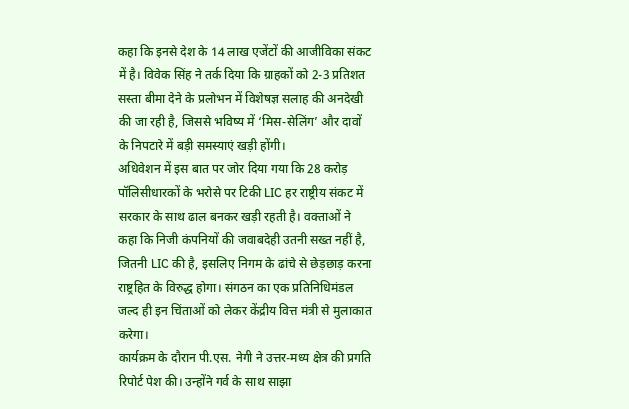कहा कि इनसे देश के 14 लाख एजेंटों की आजीविका संकट में है। विवेक सिंह ने तर्क दिया कि ग्राहकों को 2-3 प्रतिशत सस्ता बीमा देने के प्रलोभन में विशेषज्ञ सलाह की अनदेखी की जा रही है, जिससे भविष्य में ‘मिस-सेलिंग’ और दावों के निपटारे में बड़ी समस्याएं खड़ी होंगी।
अधिवेशन में इस बात पर जोर दिया गया कि 28 करोड़ पॉलिसीधारकों के भरोसे पर टिकी LIC हर राष्ट्रीय संकट में सरकार के साथ ढाल बनकर खड़ी रहती है। वक्ताओं ने कहा कि निजी कंपनियों की जवाबदेही उतनी सख्त नहीं है, जितनी LIC की है, इसलिए निगम के ढांचे से छेड़छाड़ करना राष्ट्रहित के विरुद्ध होगा। संगठन का एक प्रतिनिधिमंडल जल्द ही इन चिंताओं को लेकर केंद्रीय वित्त मंत्री से मुलाकात करेगा।
कार्यक्रम के दौरान पी.एस. नेगी ने उत्तर-मध्य क्षेत्र की प्रगति रिपोर्ट पेश की। उन्होंने गर्व के साथ साझा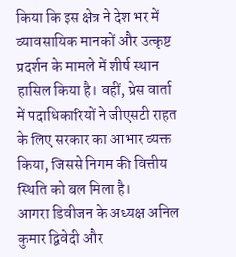किया कि इस क्षेत्र ने देश भर में व्यावसायिक मानकों और उत्कृष्ट प्रदर्शन के मामले में शीर्ष स्थान हासिल किया है। वहीं, प्रेस वार्ता में पदाधिकारियों ने जीएसटी राहत के लिए सरकार का आभार व्यक्त किया, जिससे निगम की वित्तीय स्थिति को बल मिला है।
आगरा डिवीजन के अध्यक्ष अनिल कुमार द्विवेदी और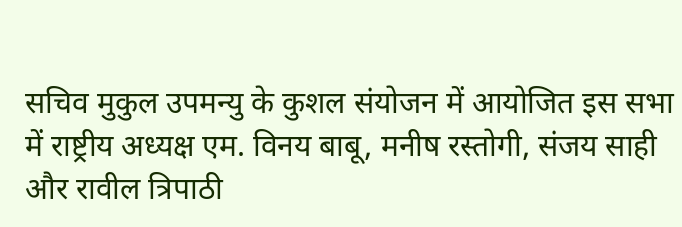सचिव मुकुल उपमन्यु के कुशल संयोजन में आयोजित इस सभा में राष्ट्रीय अध्यक्ष एम. विनय बाबू, मनीष रस्तोगी, संजय साही और रावील त्रिपाठी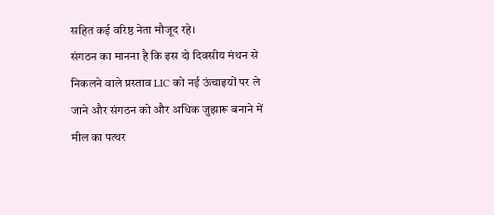सहित कई वरिष्ठ नेता मौजूद रहे।
संगठन का मानना है कि इस दो दिवसीय मंथन से निकलने वाले प्रस्ताव LIC को नई ऊंचाइयों पर ले जाने और संगठन को और अधिक जुझारू बनाने में मील का पत्थर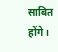साबित होंगे।